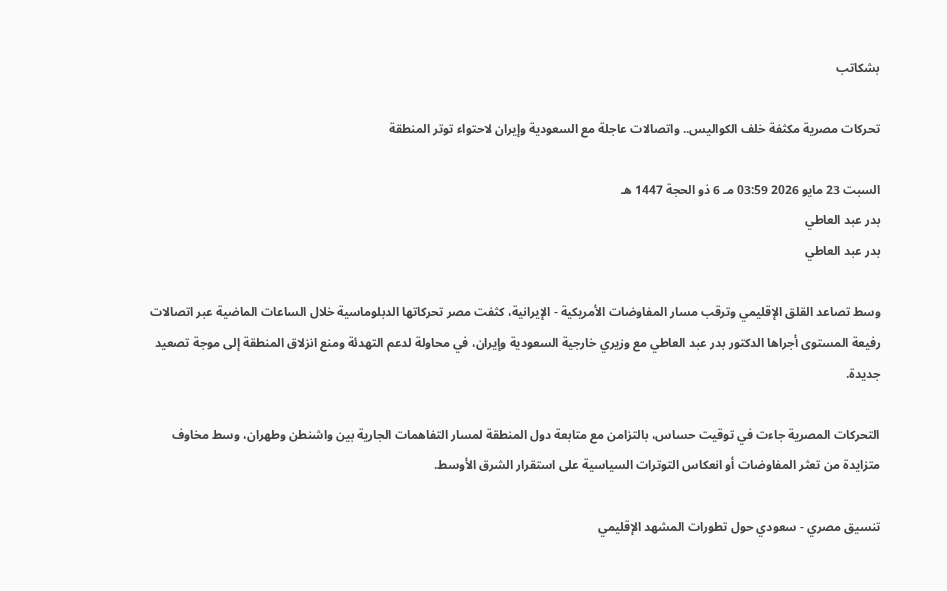بشكاتب

تحركات مصرية مكثفة خلف الكواليس.. واتصالات عاجلة مع السعودية وإيران لاحتواء توتر المنطقة

السبت 23 مايو 2026 03:59 مـ 6 ذو الحجة 1447 هـ
بدر عبد العاطي
بدر عبد العاطي

وسط تصاعد القلق الإقليمي وترقب مسار المفاوضات الأمريكية - الإيرانية، كثفت مصر تحركاتها الدبلوماسية خلال الساعات الماضية عبر اتصالات رفيعة المستوى أجراها الدكتور بدر عبد العاطي مع وزيري خارجية السعودية وإيران، في محاولة لدعم التهدئة ومنع انزلاق المنطقة إلى موجة تصعيد جديدة.

التحركات المصرية جاءت في توقيت حساس، بالتزامن مع متابعة دول المنطقة لمسار التفاهمات الجارية بين واشنطن وطهران، وسط مخاوف متزايدة من تعثر المفاوضات أو انعكاس التوترات السياسية على استقرار الشرق الأوسط.

تنسيق مصري - سعودي حول تطورات المشهد الإقليمي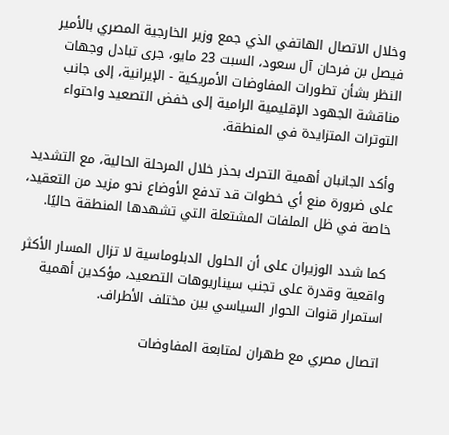وخلال الاتصال الهاتفي الذي جمع وزير الخارجية المصري بالأمير فيصل بن فرحان آل سعود، السبت 23 مايو، جرى تبادل وجهات النظر بشأن تطورات المفاوضات الأمريكية - الإيرانية، إلى جانب مناقشة الجهود الإقليمية الرامية إلى خفض التصعيد واحتواء التوترات المتزايدة في المنطقة.

وأكد الجانبان أهمية التحرك بحذر خلال المرحلة الحالية، مع التشديد على ضرورة منع أي خطوات قد تدفع الأوضاع نحو مزيد من التعقيد، خاصة في ظل الملفات المشتعلة التي تشهدها المنطقة حاليًا.

كما شدد الوزيران على أن الحلول الدبلوماسية لا تزال المسار الأكثر واقعية وقدرة على تجنب سيناريوهات التصعيد، مؤكدين أهمية استمرار قنوات الحوار السياسي بين مختلف الأطراف.

اتصال مصري مع طهران لمتابعة المفاوضات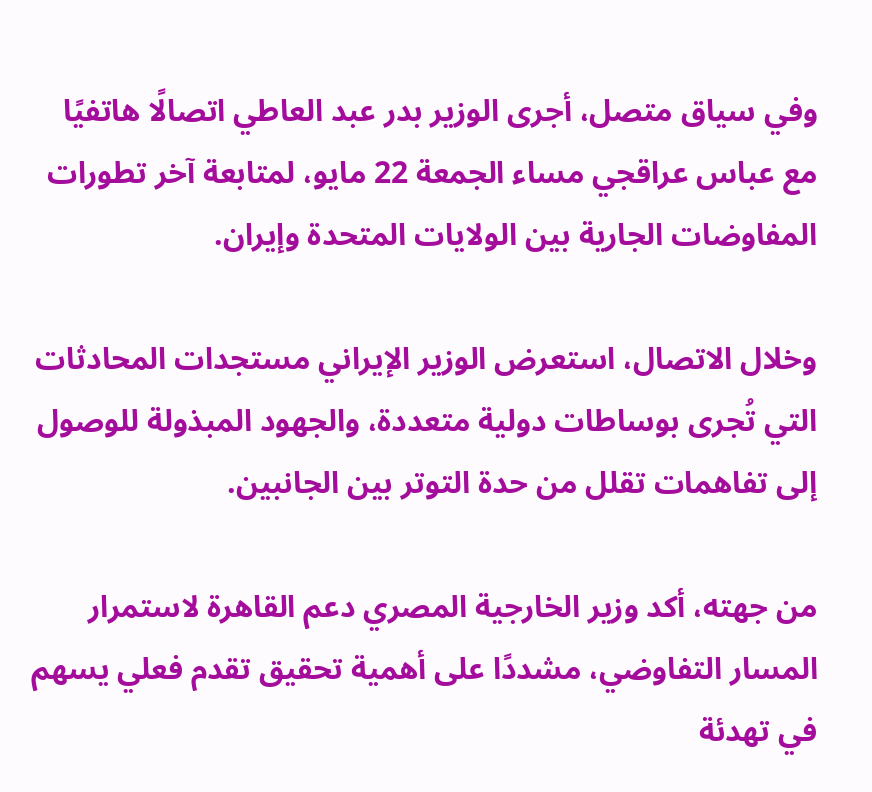وفي سياق متصل، أجرى الوزير بدر عبد العاطي اتصالًا هاتفيًا مع عباس عراقجي مساء الجمعة 22 مايو، لمتابعة آخر تطورات المفاوضات الجارية بين الولايات المتحدة وإيران.

وخلال الاتصال، استعرض الوزير الإيراني مستجدات المحادثات التي تُجرى بوساطات دولية متعددة، والجهود المبذولة للوصول إلى تفاهمات تقلل من حدة التوتر بين الجانبين.

من جهته، أكد وزير الخارجية المصري دعم القاهرة لاستمرار المسار التفاوضي، مشددًا على أهمية تحقيق تقدم فعلي يسهم في تهدئة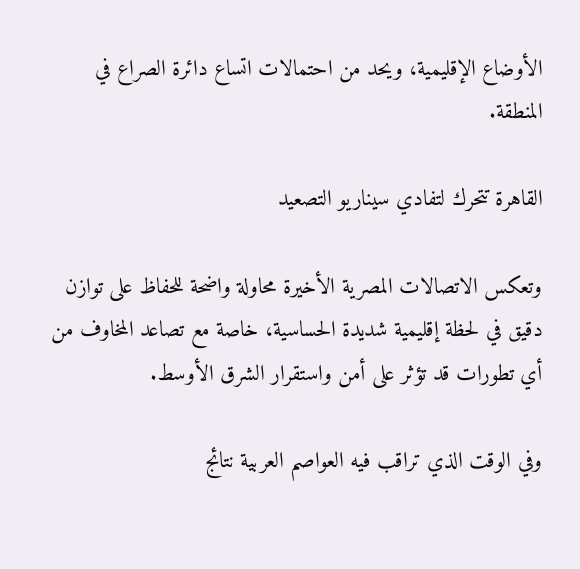الأوضاع الإقليمية، ويحد من احتمالات اتساع دائرة الصراع في المنطقة.

القاهرة تتحرك لتفادي سيناريو التصعيد

وتعكس الاتصالات المصرية الأخيرة محاولة واضحة للحفاظ على توازن دقيق في لحظة إقليمية شديدة الحساسية، خاصة مع تصاعد المخاوف من أي تطورات قد تؤثر على أمن واستقرار الشرق الأوسط.

وفي الوقت الذي تراقب فيه العواصم العربية نتائج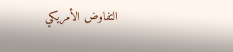التفاوض الأمريكي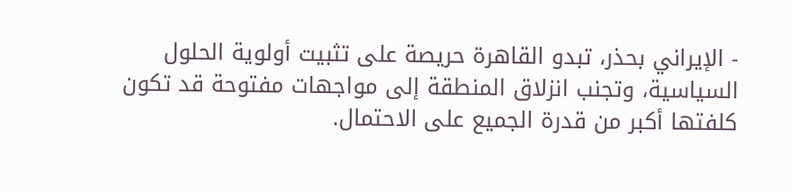- الإيراني بحذر، تبدو القاهرة حريصة على تثبيت أولوية الحلول السياسية، وتجنب انزلاق المنطقة إلى مواجهات مفتوحة قد تكون كلفتها أكبر من قدرة الجميع على الاحتمال.